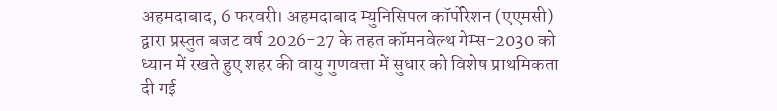अहमदाबाद, 6 फरवरी। अहमदाबाद म्युनिसिपल कॉर्पोरेशन (एएमसी) द्वारा प्रस्तुत बजट वर्ष 2026-27 के तहत कॉमनवेल्थ गेम्स-2030 को ध्यान में रखते हुए शहर की वायु गुणवत्ता में सुधार को विशेष प्राथमिकता दी गई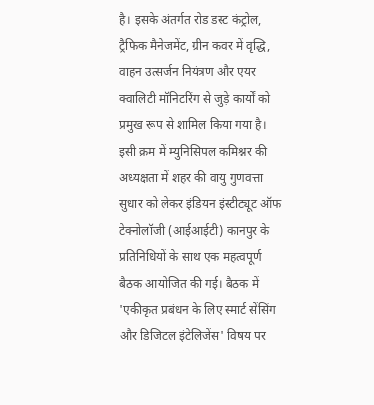है। इसके अंतर्गत रोड डस्ट कंट्रोल, ट्रैफिक मैनेजमेंट, ग्रीन कवर में वृद्धि, वाहन उत्सर्जन नियंत्रण और एयर क्वालिटी मॉनिटरिंग से जुड़े कार्यों को प्रमुख रूप से शामिल किया गया है।
इसी क्रम में म्युनिसिपल कमिश्नर की अध्यक्षता में शहर की वायु गुणवत्ता सुधार को लेकर इंडियन इंस्टीट्यूट ऑफ टेक्नोलॉजी (आईआईटी) कानपुर के प्रतिनिधियों के साथ एक महत्वपूर्ण बैठक आयोजित की गई। बैठक में 'एकीकृत प्रबंधन के लिए स्मार्ट सेंसिंग और डिजिटल इंटेलिजेंस' विषय पर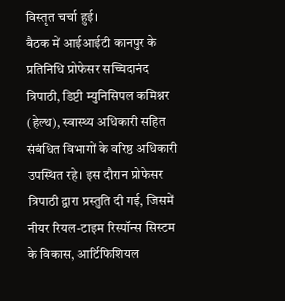विस्तृत चर्चा हुई।
बैठक में आईआईटी कानपुर के प्रतिनिधि प्रोफेसर सच्चिदानंद त्रिपाठी, डिप्टी म्युनिसिपल कमिश्नर (हेल्थ), स्वास्थ्य अधिकारी सहित संबंधित विभागों के वरिष्ठ अधिकारी उपस्थित रहे। इस दौरान प्रोफेसर त्रिपाठी द्वारा प्रस्तुति दी गई, जिसमें नीयर रियल-टाइम रिस्पॉन्स सिस्टम के विकास, आर्टिफिशियल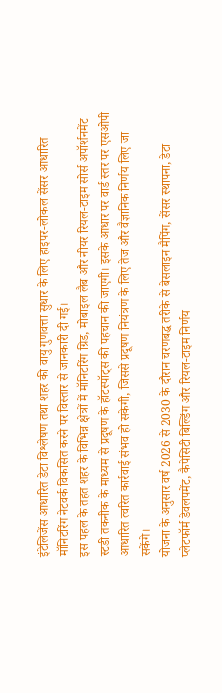इंटेलिजेंस आधारित डेटा विश्लेषण तथा शहर की वायु गुणवत्ता सुधार के लिए हाइपर-लोकल सेंसर आधारित मॉनिटरिंग नेटवर्क विकसित करने पर विस्तार से जानकारी दी गई।
इस पहल के तहत शहर के विभिन्न क्षेत्रों में मॉनिटरिंग ग्रिड, मोबाइल लैब और नीयर रियल-टाइम सोर्स अपॉर्शनमेंट स्टडी तकनीक के माध्यम से प्रदूषण के हॉटस्पॉट्स की पहचान की जाएगी। इसके आधार पर वार्ड स्तर पर एसओपी आधारित त्वरित कार्रवाई संभव हो सकेगी, जिससे प्रदूषण नियंत्रण के लिए तेज और वैज्ञानिक निर्णय लिए जा सकेंगे।
योजना के अनुसार वर्ष 2026 से 2030 के दौरान चरणबद्ध तरीके से बेसलाइन मैपिंग, सेंसर स्थापना, डेटा प्लेटफॉर्म डेवलपमेंट, कैपेसिटी बिल्डिंग और रियल-टाइम निर्णय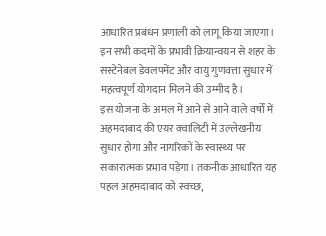आधारित प्रबंधन प्रणाली को लागू किया जाएगा। इन सभी कदमों के प्रभावी क्रियान्वयन से शहर के सस्टेनेबल डेवलपमेंट और वायु गुणवत्ता सुधार में महत्वपूर्ण योगदान मिलने की उम्मीद है।
इस योजना के अमल में आने से आने वाले वर्षों में अहमदाबाद की एयर क्वालिटी में उल्लेखनीय सुधार होगा और नागरिकों के स्वास्थ्य पर सकारात्मक प्रभाव पड़ेगा। तकनीक आधारित यह पहल अहमदाबाद को स्वच्छ,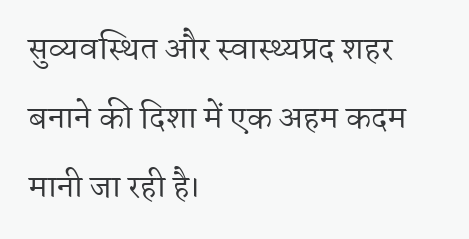सुव्यवस्थित और स्वास्थ्यप्रद शहर बनाने की दिशा में एक अहम कदम मानी जा रही है।